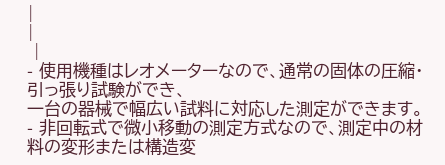|
|
 |
- 使用機種はレオメーターなので、通常の固体の圧縮・引っ張り試験ができ、
一台の器械で幅広い試料に対応した測定ができます。
- 非回転式で微小移動の測定方式なので、測定中の材料の変形または構造変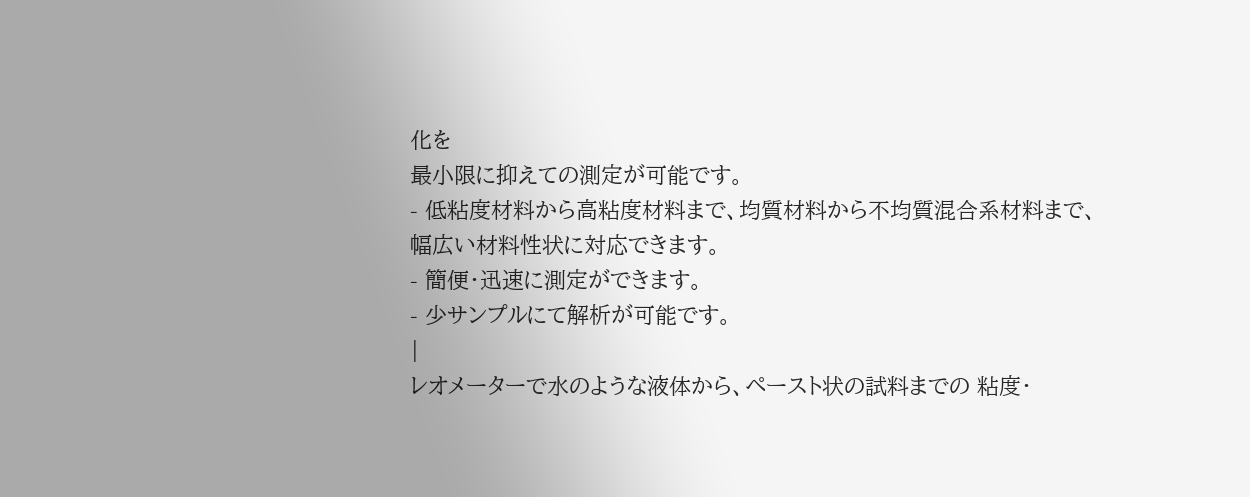化を
最小限に抑えての測定が可能です。
- 低粘度材料から高粘度材料まで、均質材料から不均質混合系材料まで、
幅広い材料性状に対応できます。
- 簡便・迅速に測定ができます。
- 少サンプルにて解析が可能です。
|
レオメーターで水のような液体から、ペースト状の試料までの 粘度・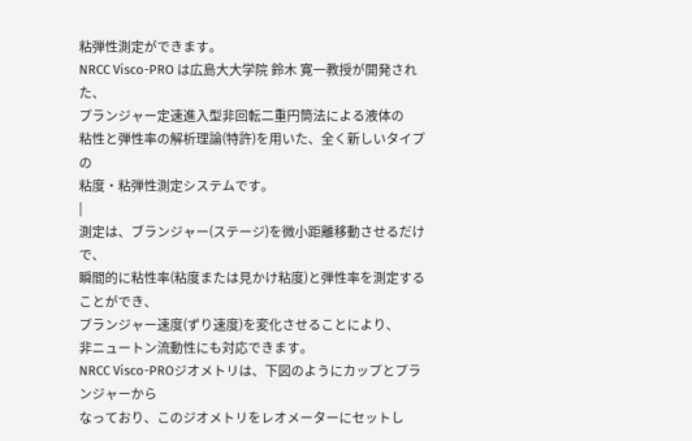粘弾性測定ができます。
NRCC Visco-PRO は広島大大学院 鈴木 寛一教授が開発された、
プランジャー定速進入型非回転二重円筒法による液体の
粘性と弾性率の解析理論(特許)を用いた、全く新しいタイプの
粘度・粘弾性測定システムです。
|
測定は、ブランジャー(ステージ)を微小距離移動させるだけで、
瞬間的に粘性率(粘度または見かけ粘度)と弾性率を測定することができ、
プランジャー速度(ずり速度)を変化させることにより、
非ニュートン流動性にも対応できます。
NRCC Visco-PROジオメトリは、下図のようにカップとプランジャーから
なっており、このジオメトリをレオメーターにセットし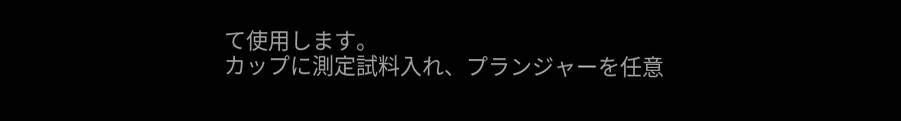て使用します。
カップに測定試料入れ、プランジャーを任意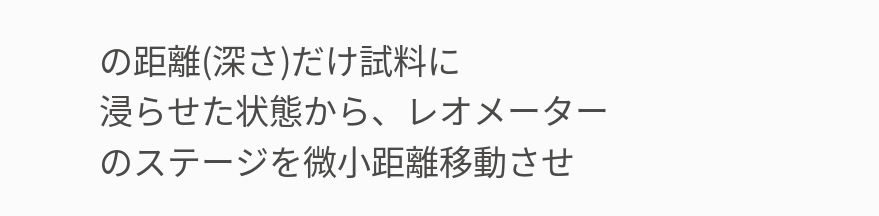の距離(深さ)だけ試料に
浸らせた状態から、レオメーターのステージを微小距離移動させ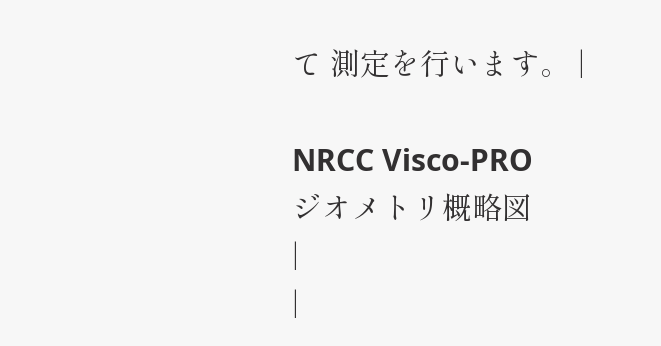て 測定を行います。 |

NRCC Visco-PRO
ジオメトリ概略図
|
|